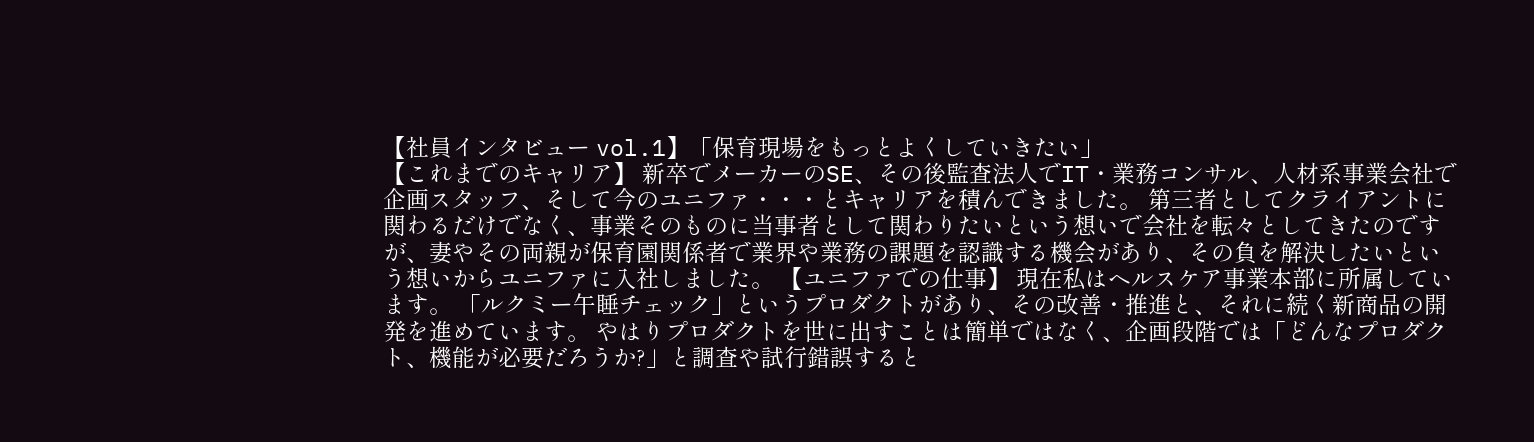【社員インタビュー vol.1】「保育現場をもっとよくしていきたい」
【これまでのキャリア】 新卒でメーカーのSE、その後監査法人でIT・業務コンサル、人材系事業会社で企画スタッフ、そして今のユニファ・・・とキャリアを積んできました。 第三者としてクライアントに関わるだけでなく、事業そのものに当事者として関わりたいという想いで会社を転々としてきたのですが、妻やその両親が保育園関係者で業界や業務の課題を認識する機会があり、その負を解決したいという想いからユニファに入社しました。 【ユニファでの仕事】 現在私はヘルスケア事業本部に所属しています。 「ルクミー午睡チェック」というプロダクトがあり、その改善・推進と、それに続く新商品の開発を進めています。 やはりプロダクトを世に出すことは簡単ではなく、企画段階では「どんなプロダクト、機能が必要だろうか?」と調査や試行錯誤すると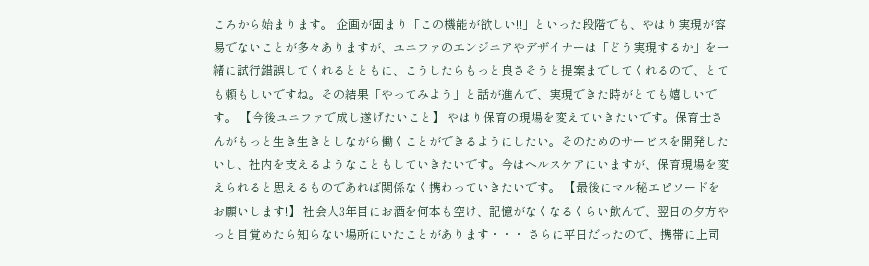ころから始まります。 企画が固まり「この機能が欲しい!!」といった段階でも、やはり実現が容易でないことが多々ありますが、ユニファのエンジニアやデザイナーは「どう実現するか」を一緒に試行錯誤してくれるとともに、こうしたらもっと良さそうと提案までしてくれるので、とても頼もしいですね。その結果「やってみよう」と話が進んで、実現できた時がとても嬉しいです。 【今後ユニファで成し遂げたいこと】 やはり保育の現場を変えていきたいです。保育士さんがもっと生き生きとしながら働くことができるようにしたい。そのためのサービスを開発したいし、社内を支えるようなこともしていきたいです。今はヘルスケアにいますが、保育現場を変えられると思えるものであれば関係なく携わっていきたいです。 【最後にマル秘エピソードをお願いします!】 社会人3年目にお酒を何本も空け、記憶がなくなるくらい飲んで、翌日の夕方やっと目覚めたら知らない場所にいたことがあります・・・ さらに平日だったので、携帯に上司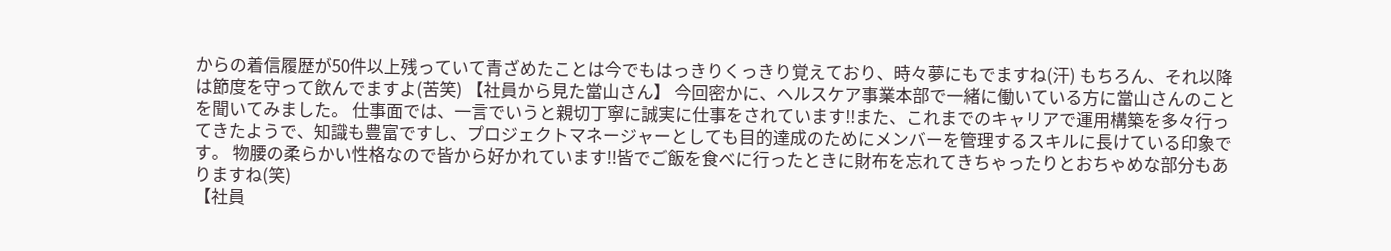からの着信履歴が50件以上残っていて青ざめたことは今でもはっきりくっきり覚えており、時々夢にもでますね(汗) もちろん、それ以降は節度を守って飲んでますよ(苦笑) 【社員から見た當山さん】 今回密かに、ヘルスケア事業本部で一緒に働いている方に當山さんのことを聞いてみました。 仕事面では、一言でいうと親切丁寧に誠実に仕事をされています!!また、これまでのキャリアで運用構築を多々行ってきたようで、知識も豊富ですし、プロジェクトマネージャーとしても目的達成のためにメンバーを管理するスキルに長けている印象です。 物腰の柔らかい性格なので皆から好かれています!!皆でご飯を食べに行ったときに財布を忘れてきちゃったりとおちゃめな部分もありますね(笑)
【社員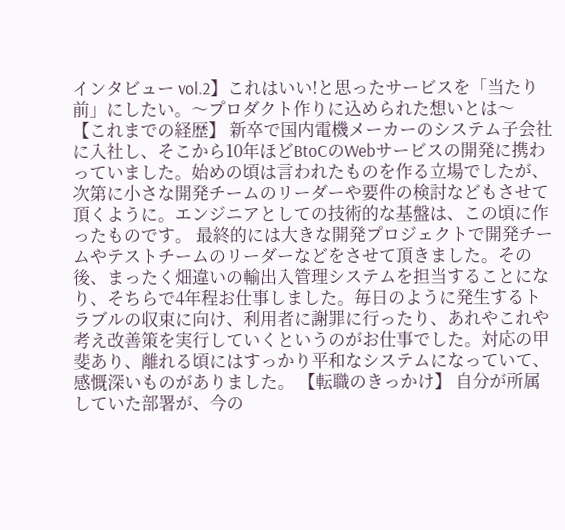インタビュー vol.2】これはいい!と思ったサービスを「当たり前」にしたい。〜プロダクト作りに込められた想いとは〜
【これまでの経歴】 新卒で国内電機メーカーのシステム子会社に入社し、そこから10年ほどBtoCのWebサービスの開発に携わっていました。始めの頃は言われたものを作る立場でしたが、次第に小さな開発チームのリーダーや要件の検討などもさせて頂くように。エンジニアとしての技術的な基盤は、この頃に作ったものです。 最終的には大きな開発プロジェクトで開発チームやテストチームのリーダーなどをさせて頂きました。その後、まったく畑違いの輸出入管理システムを担当することになり、そちらで4年程お仕事しました。毎日のように発生するトラブルの収束に向け、利用者に謝罪に行ったり、あれやこれや考え改善策を実行していくというのがお仕事でした。対応の甲斐あり、離れる頃にはすっかり平和なシステムになっていて、感慨深いものがありました。 【転職のきっかけ】 自分が所属していた部署が、今の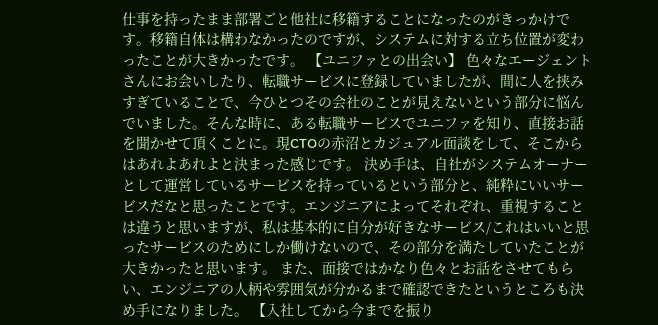仕事を持ったまま部署ごと他社に移籍することになったのがきっかけです。移籍自体は構わなかったのですが、システムに対する立ち位置が変わったことが大きかったです。 【ユニファとの出会い】 色々なエージェントさんにお会いしたり、転職サービスに登録していましたが、間に人を挟みすぎていることで、今ひとつその会社のことが見えないという部分に悩んでいました。そんな時に、ある転職サービスでユニファを知り、直接お話を聞かせて頂くことに。現CTOの赤沼とカジュアル面談をして、そこからはあれよあれよと決まった感じです。 決め手は、自社がシステムオーナーとして運営しているサービスを持っているという部分と、純粋にいいサービスだなと思ったことです。エンジニアによってそれぞれ、重視することは違うと思いますが、私は基本的に自分が好きなサービス/これはいいと思ったサービスのためにしか働けないので、その部分を満たしていたことが大きかったと思います。 また、面接ではかなり色々とお話をさせてもらい、エンジニアの人柄や雰囲気が分かるまで確認できたというところも決め手になりました。 【入社してから今までを振り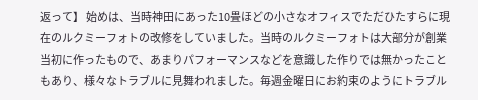返って】 始めは、当時神田にあった10畳ほどの小さなオフィスでただひたすらに現在のルクミーフォトの改修をしていました。当時のルクミーフォトは大部分が創業当初に作ったもので、あまりパフォーマンスなどを意識した作りでは無かったこともあり、様々なトラブルに見舞われました。毎週金曜日にお約束のようにトラブル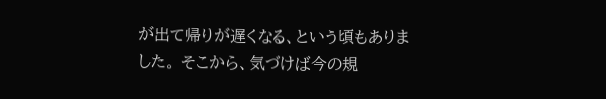が出て帰りが遅くなる、という頃もありました。 そこから、気づけば今の規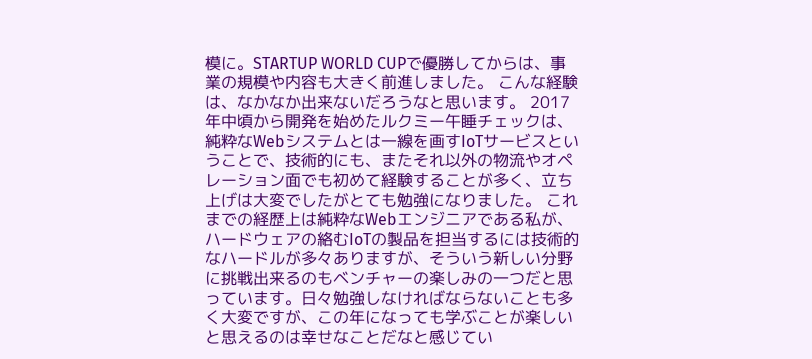模に。STARTUP WORLD CUPで優勝してからは、事業の規模や内容も大きく前進しました。 こんな経験は、なかなか出来ないだろうなと思います。 2017年中頃から開発を始めたルクミー午睡チェックは、純粋なWebシステムとは一線を画すIoTサービスということで、技術的にも、またそれ以外の物流やオペレーション面でも初めて経験することが多く、立ち上げは大変でしたがとても勉強になりました。 これまでの経歴上は純粋なWebエンジニアである私が、ハードウェアの絡むIoTの製品を担当するには技術的なハードルが多々ありますが、そういう新しい分野に挑戦出来るのもベンチャーの楽しみの一つだと思っています。日々勉強しなければならないことも多く大変ですが、この年になっても学ぶことが楽しいと思えるのは幸せなことだなと感じてい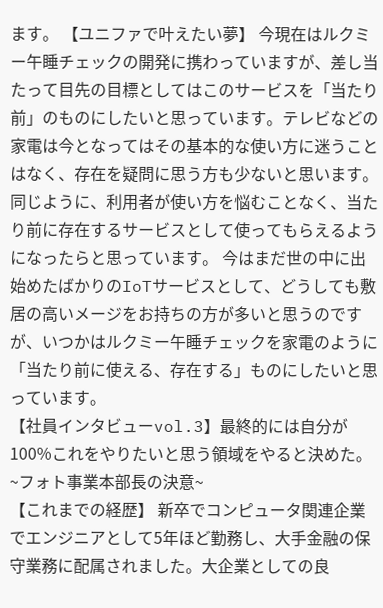ます。 【ユニファで叶えたい夢】 今現在はルクミー午睡チェックの開発に携わっていますが、差し当たって目先の目標としてはこのサービスを「当たり前」のものにしたいと思っています。テレビなどの家電は今となってはその基本的な使い方に迷うことはなく、存在を疑問に思う方も少ないと思います。同じように、利用者が使い方を悩むことなく、当たり前に存在するサービスとして使ってもらえるようになったらと思っています。 今はまだ世の中に出始めたばかりのIoTサービスとして、どうしても敷居の高いメージをお持ちの方が多いと思うのですが、いつかはルクミー午睡チェックを家電のように「当たり前に使える、存在する」ものにしたいと思っています。
【社員インタビューvol.3】最終的には自分が100%これをやりたいと思う領域をやると決めた。~フォト事業本部長の決意~
【これまでの経歴】 新卒でコンピュータ関連企業でエンジニアとして5年ほど勤務し、大手金融の保守業務に配属されました。大企業としての良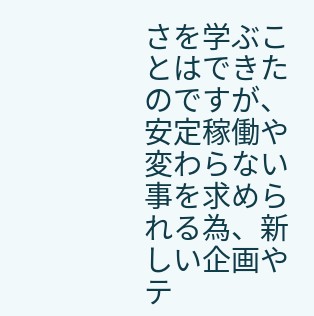さを学ぶことはできたのですが、安定稼働や変わらない事を求められる為、新しい企画やテ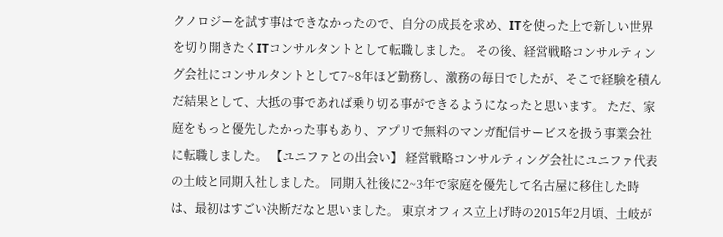クノロジーを試す事はできなかったので、自分の成長を求め、ITを使った上で新しい世界を切り開きたくITコンサルタントとして転職しました。 その後、経営戦略コンサルティング会社にコンサルタントとして7~8年ほど勤務し、激務の毎日でしたが、そこで経験を積んだ結果として、大抵の事であれば乗り切る事ができるようになったと思います。 ただ、家庭をもっと優先したかった事もあり、アプリで無料のマンガ配信サービスを扱う事業会社に転職しました。 【ユニファとの出会い】 経営戦略コンサルティング会社にユニファ代表の土岐と同期入社しました。 同期入社後に2~3年で家庭を優先して名古屋に移住した時は、最初はすごい決断だなと思いました。 東京オフィス立上げ時の2015年2月頃、土岐が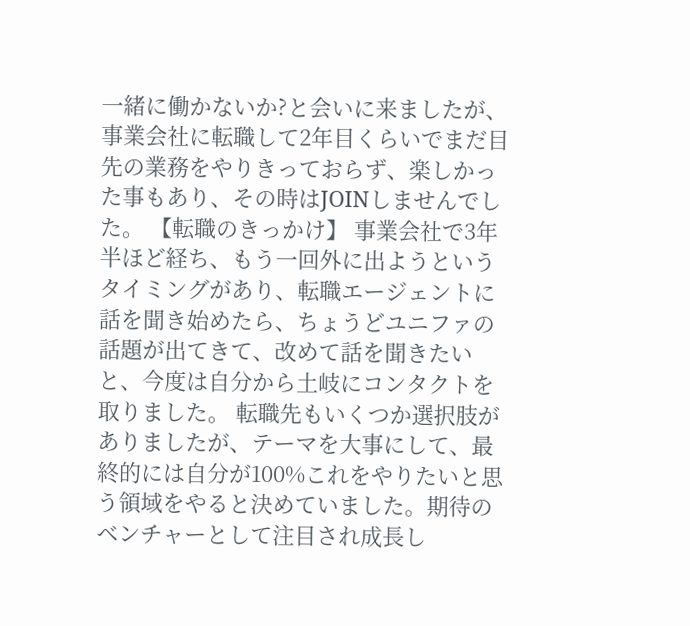一緒に働かないか?と会いに来ましたが、事業会社に転職して2年目くらいでまだ目先の業務をやりきっておらず、楽しかった事もあり、その時はJOINしませんでした。 【転職のきっかけ】 事業会社で3年半ほど経ち、もう一回外に出ようというタイミングがあり、転職エージェントに話を聞き始めたら、ちょうどユニファの話題が出てきて、改めて話を聞きたいと、今度は自分から土岐にコンタクトを取りました。 転職先もいくつか選択肢がありましたが、テーマを大事にして、最終的には自分が100%これをやりたいと思う領域をやると決めていました。期待のベンチャーとして注目され成長し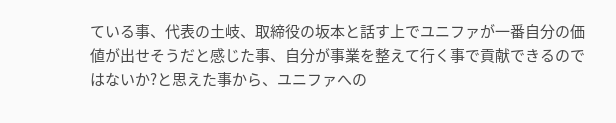ている事、代表の土岐、取締役の坂本と話す上でユニファが一番自分の価値が出せそうだと感じた事、自分が事業を整えて行く事で貢献できるのではないか?と思えた事から、ユニファへの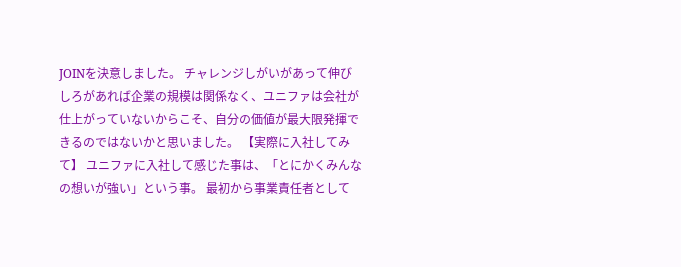JOINを決意しました。 チャレンジしがいがあって伸びしろがあれば企業の規模は関係なく、ユニファは会社が仕上がっていないからこそ、自分の価値が最大限発揮できるのではないかと思いました。 【実際に入社してみて】 ユニファに入社して感じた事は、「とにかくみんなの想いが強い」という事。 最初から事業責任者として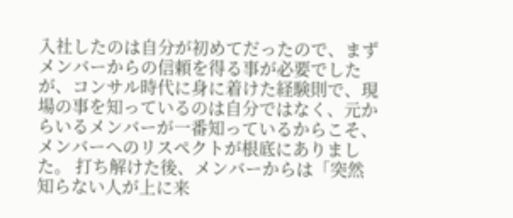入社したのは自分が初めてだったので、まずメンバーからの信頼を得る事が必要でしたが、コンサル時代に身に着けた経験則で、現場の事を知っているのは自分ではなく、元からいるメンバーが一番知っているからこそ、メンバーへのリスペクトが根底にありました。 打ち解けた後、メンバーからは「突然知らない人が上に来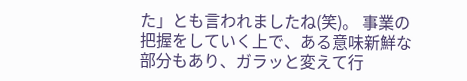た」とも言われましたね(笑)。 事業の把握をしていく上で、ある意味新鮮な部分もあり、ガラッと変えて行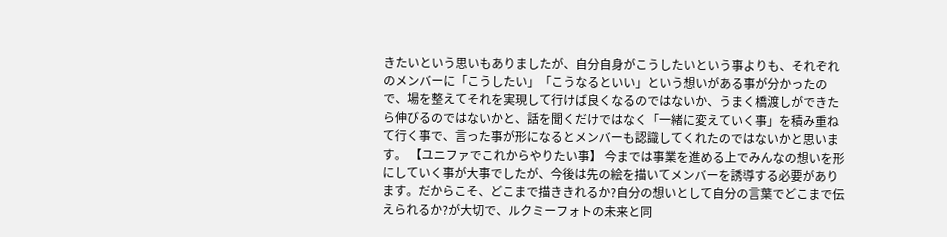きたいという思いもありましたが、自分自身がこうしたいという事よりも、それぞれのメンバーに「こうしたい」「こうなるといい」という想いがある事が分かったので、場を整えてそれを実現して行けば良くなるのではないか、うまく橋渡しができたら伸びるのではないかと、話を聞くだけではなく「一緒に変えていく事」を積み重ねて行く事で、言った事が形になるとメンバーも認識してくれたのではないかと思います。 【ユニファでこれからやりたい事】 今までは事業を進める上でみんなの想いを形にしていく事が大事でしたが、今後は先の絵を描いてメンバーを誘導する必要があります。だからこそ、どこまで描ききれるか?自分の想いとして自分の言葉でどこまで伝えられるか?が大切で、ルクミーフォトの未来と同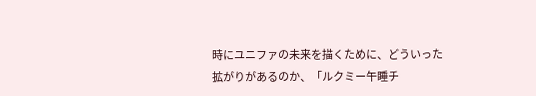時にユニファの未来を描くために、どういった拡がりがあるのか、「ルクミー午睡チ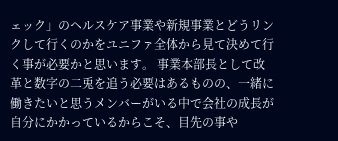ェック」のヘルスケア事業や新規事業とどうリンクして行くのかをユニファ全体から見て決めて行く事が必要かと思います。 事業本部長として改革と数字の二兎を追う必要はあるものの、一緒に働きたいと思うメンバーがいる中で会社の成長が自分にかかっているからこそ、目先の事や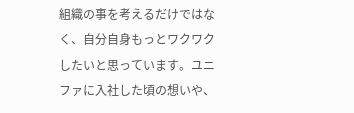組織の事を考えるだけではなく、自分自身もっとワクワクしたいと思っています。ユニファに入社した頃の想いや、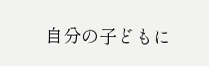自分の子どもに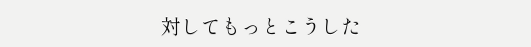対してもっとこうした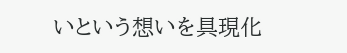いという想いを具現化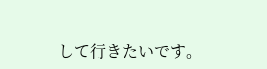して行きたいです。